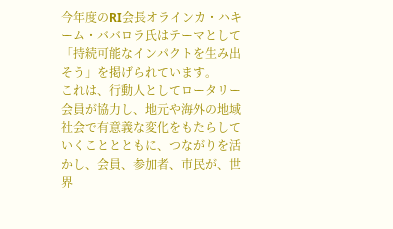今年度のRI会長オラインカ・ハキーム・ババロラ氏はテーマとして「持続可能なインパクトを生み出そう」を掲げられています。
これは、行動人としてロータリー会員が協力し、地元や海外の地域社会で有意義な変化をもたらしていくこととともに、つながりを活かし、会員、参加者、市民が、世界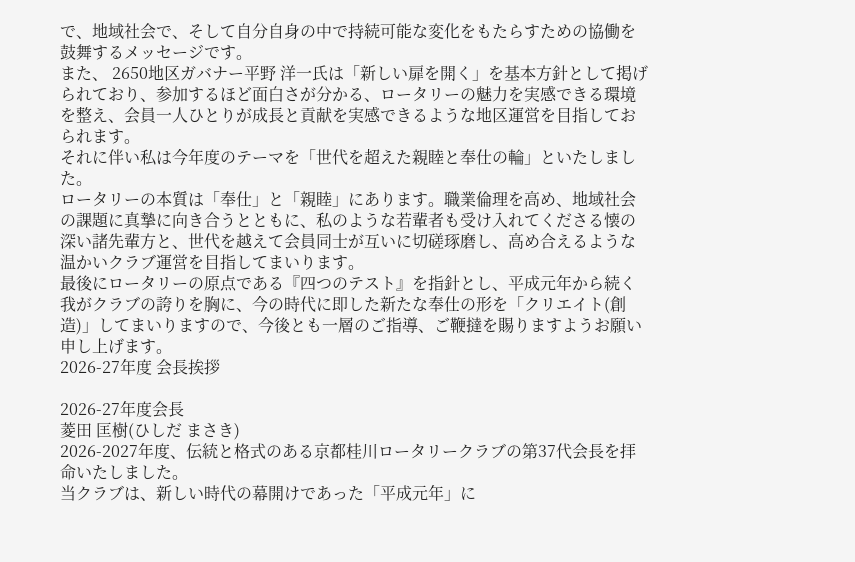で、地域社会で、そして自分自身の中で持続可能な変化をもたらすための協働を鼓舞するメッセージです。
また、 2650地区ガバナー平野 洋一氏は「新しい扉を開く」を基本方針として掲げられており、参加するほど面白さが分かる、ロータリーの魅力を実感できる環境を整え、会員一人ひとりが成長と貢献を実感できるような地区運営を目指しておられます。
それに伴い私は今年度のテーマを「世代を超えた親睦と奉仕の輪」といたしました。
ロータリーの本質は「奉仕」と「親睦」にあります。職業倫理を高め、地域社会の課題に真摯に向き合うとともに、私のような若輩者も受け入れてくださる懐の深い諸先輩方と、世代を越えて会員同士が互いに切磋琢磨し、高め合えるような温かいクラブ運営を目指してまいります。
最後にロータリーの原点である『四つのテスト』を指針とし、平成元年から続く我がクラブの誇りを胸に、今の時代に即した新たな奉仕の形を「クリエイト(創造)」してまいりますので、今後とも一層のご指導、ご鞭撻を賜りますようお願い申し上げます。
2026-27年度 会長挨拶

2026-27年度会長
菱田 匡樹(ひしだ まさき)
2026-2027年度、伝統と格式のある京都桂川ロータリークラブの第37代会長を拝命いたしました。
当クラブは、新しい時代の幕開けであった「平成元年」に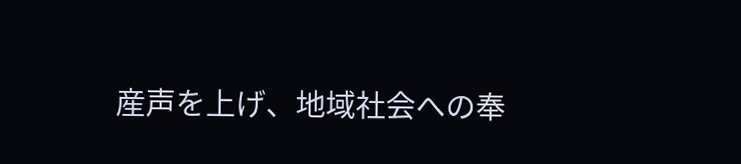産声を上げ、地域社会への奉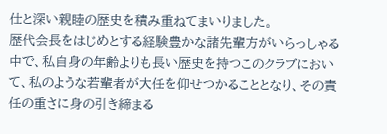仕と深い親睦の歴史を積み重ねてまいりました。
歴代会長をはじめとする経験豊かな諸先輩方がいらっしゃる中で、私自身の年齢よりも長い歴史を持つこのクラブにおいて、私のような若輩者が大任を仰せつかることとなり、その責任の重さに身の引き締まる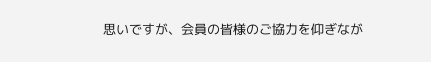思いですが、会員の皆様のご協力を仰ぎなが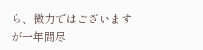ら、微力ではございますが一年間尽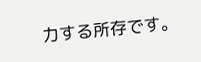力する所存です。